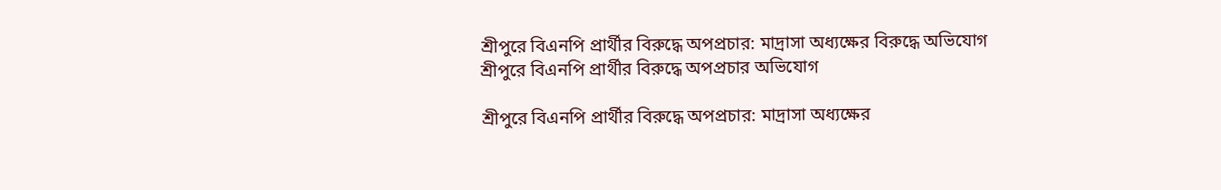শ্রীপুরে বিএনপি প্রার্থীর বিরুদ্ধে অপপ্রচার: মাদ্রাসা অধ্যক্ষের বিরুদ্ধে অভিযোগ
শ্রীপুরে বিএনপি প্রার্থীর বিরুদ্ধে অপপ্রচার অভিযোগ

শ্রীপুরে বিএনপি প্রার্থীর বিরুদ্ধে অপপ্রচার: মাদ্রাসা অধ্যক্ষের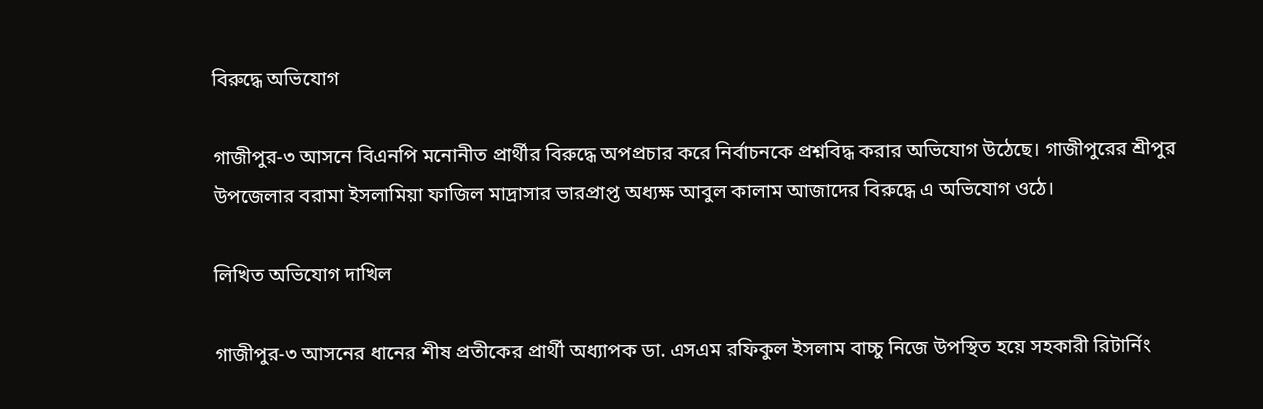বিরুদ্ধে অভিযোগ

গাজীপুর-৩ আসনে বিএনপি মনোনীত প্রার্থীর বিরুদ্ধে অপপ্রচার করে নির্বাচনকে প্রশ্নবিদ্ধ করার অভিযোগ উঠেছে। গাজীপুরের শ্রীপুর উপজেলার বরামা ইসলামিয়া ফাজিল মাদ্রাসার ভারপ্রাপ্ত অধ্যক্ষ আবুল কালাম আজাদের বিরুদ্ধে এ অভিযোগ ওঠে।

লিখিত অভিযোগ দাখিল

গাজীপুর-৩ আসনের ধানের শীষ প্রতীকের প্রার্থী অধ্যাপক ডা. এসএম রফিকুল ইসলাম বাচ্চু নিজে উপস্থিত হয়ে সহকারী রিটার্নিং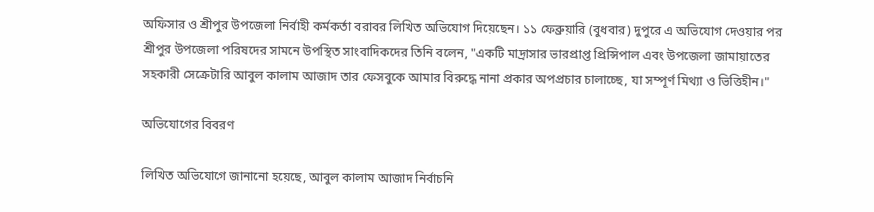অফিসার ও শ্রীপুর উপজেলা নির্বাহী কর্মকর্তা বরাবর লিখিত অভিযোগ দিয়েছেন। ১১ ফেব্রুয়ারি (বুধবার) দুপুরে এ অভিযোগ দেওয়ার পর শ্রীপুর উপজেলা পরিষদের সামনে উপস্থিত সাংবাদিকদের তিনি বলেন, "একটি মাদ্রাসার ভারপ্রাপ্ত প্রিন্সিপাল এবং উপজেলা জামায়াতের সহকারী সেক্রেটারি আবুল কালাম আজাদ তার ফেসবুকে আমার বিরুদ্ধে নানা প্রকার অপপ্রচার চালাচ্ছে, যা সম্পূর্ণ মিথ্যা ও ভিত্তিহীন।"

অভিযোগের বিবরণ

লিখিত অভিযোগে জানানো হয়েছে, আবুল কালাম আজাদ নির্বাচনি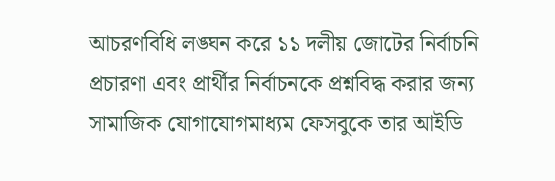আচরণবিধি লঙ্ঘন করে ১১ দলীয় জোটের নির্বাচনি প্রচারণা এবং প্রার্থীর নির্বাচনকে প্রশ্নবিদ্ধ করার জন্য সামাজিক যোগাযোগমাধ্যম ফেসবুকে তার আইডি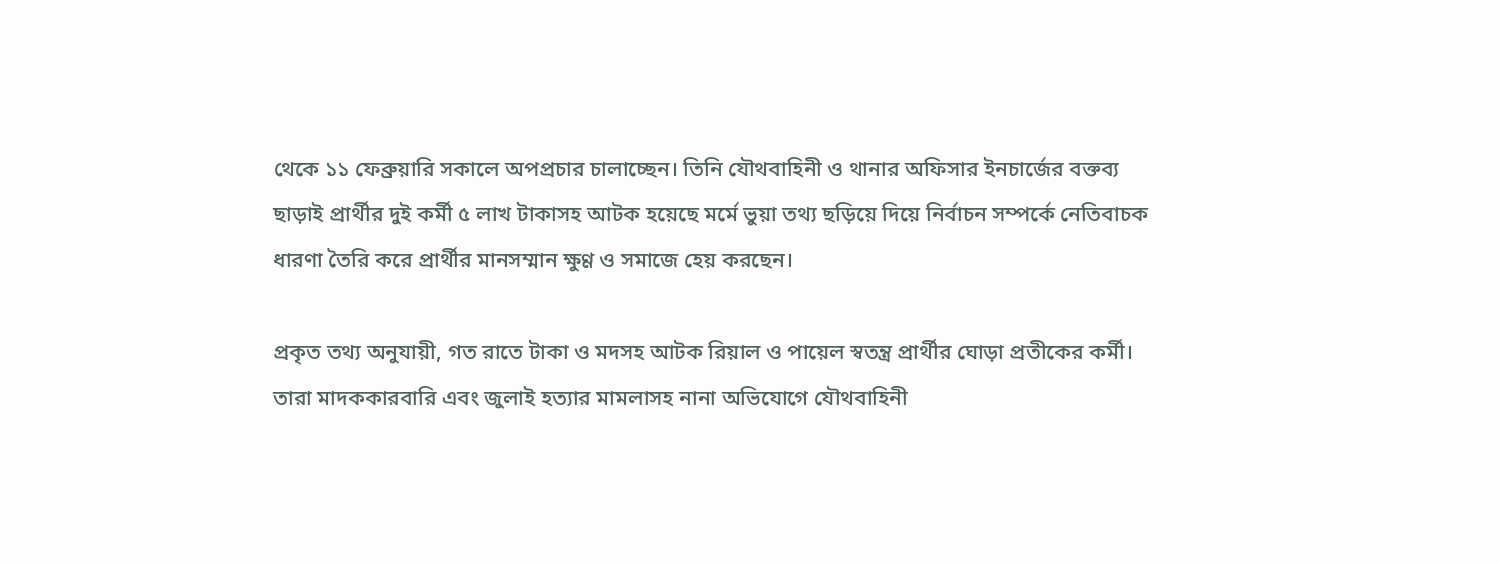থেকে ১১ ফেব্রুয়ারি সকালে অপপ্রচার চালাচ্ছেন। তিনি যৌথবাহিনী ও থানার অফিসার ইনচার্জের বক্তব্য ছাড়াই প্রার্থীর দুই কর্মী ৫ লাখ টাকাসহ আটক হয়েছে মর্মে ভুয়া তথ্য ছড়িয়ে দিয়ে নির্বাচন সম্পর্কে নেতিবাচক ধারণা তৈরি করে প্রার্থীর মানসম্মান ক্ষুণ্ণ ও সমাজে হেয় করছেন।

প্রকৃত তথ্য অনুযায়ী, গত রাতে টাকা ও মদসহ আটক রিয়াল ও পায়েল স্বতন্ত্র প্রার্থীর ঘোড়া প্রতীকের কর্মী। তারা মাদককারবারি এবং জুলাই হত্যার মামলাসহ নানা অভিযোগে যৌথবাহিনী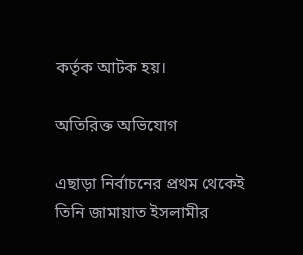কর্তৃক আটক হয়।

অতিরিক্ত অভিযোগ

এছাড়া নির্বাচনের প্রথম থেকেই তিনি জামায়াত ইসলামীর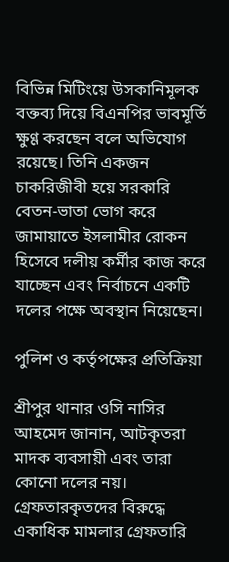বিভিন্ন মিটিংয়ে উসকানিমূলক বক্তব্য দিয়ে বিএনপির ভাবমূর্তি ক্ষুণ্ণ করছেন বলে অভিযোগ রয়েছে। তিনি একজন চাকরিজীবী হয়ে সরকারি বেতন-ভাতা ভোগ করে জামায়াতে ইসলামীর রোকন হিসেবে দলীয় কর্মীর কাজ করে যাচ্ছেন এবং নির্বাচনে একটি দলের পক্ষে অবস্থান নিয়েছেন।

পুলিশ ও কর্তৃপক্ষের প্রতিক্রিয়া

শ্রীপুর থানার ওসি নাসির আহমেদ জানান, আটকৃতরা মাদক ব্যবসায়ী এবং তারা কোনো দলের নয়। গ্রেফতারকৃতদের বিরুদ্ধে একাধিক মামলার গ্রেফতারি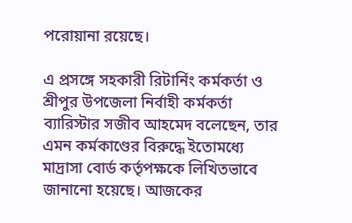পরোয়ানা রয়েছে।

এ প্রসঙ্গে সহকারী রিটার্নিং কর্মকর্তা ও শ্রীপুর উপজেলা নির্বাহী কর্মকর্তা ব্যারিস্টার সজীব আহমেদ বলেছেন, তার এমন কর্মকাণ্ডের বিরুদ্ধে ইতোমধ্যে মাদ্রাসা বোর্ড কর্তৃপক্ষকে লিখিতভাবে জানানো হয়েছে। আজকের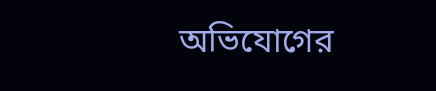অভিযোগের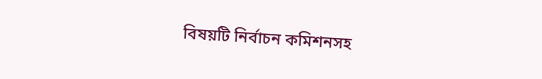বিষয়টি নির্বাচন কমিশনসহ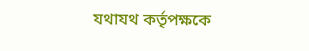যথাযথ কর্তৃপক্ষকে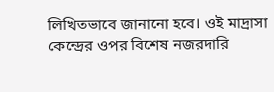লিখিতভাবে জানানো হবে। ওই মাদ্রাসা কেন্দ্রের ওপর বিশেষ নজরদারি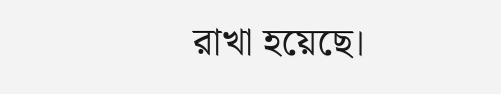রাখা হয়েছে।